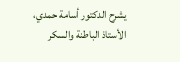يشرح الدكتور أسامة حمدي، الأستاذ الباطنة والسكر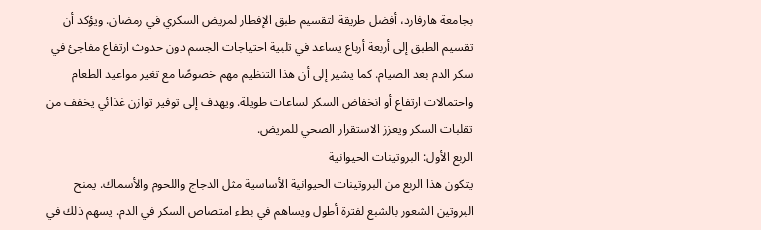بجامعة هارفارد، أفضل طريقة لتقسيم طبق الإفطار لمريض السكري في رمضان. ويؤكد أن تقسيم الطبق إلى أربعة أرباع يساعد في تلبية احتياجات الجسم دون حدوث ارتفاع مفاجئ في سكر الدم بعد الصيام. كما يشير إلى أن هذا التنظيم مهم خصوصًا مع تغير مواعيد الطعام واحتمالات ارتفاع أو انخفاض السكر لساعات طويلة. ويهدف إلى توفير توازن غذائي يخفف من تقلبات السكر ويعزز الاستقرار الصحي للمريض.
الربع الأول: البروتينات الحيوانية
يتكون هذا الربع من البروتينات الحيوانية الأساسية مثل الدجاج واللحوم والأسماك. يمنح البروتين الشعور بالشبع لفترة أطول ويساهم في بطء امتصاص السكر في الدم. يسهم ذلك في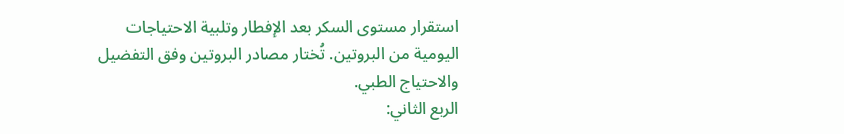استقرار مستوى السكر بعد الإفطار وتلبية الاحتياجات اليومية من البروتين. تُختار مصادر البروتين وفق التفضيل والاحتياج الطبي.
الربع الثاني: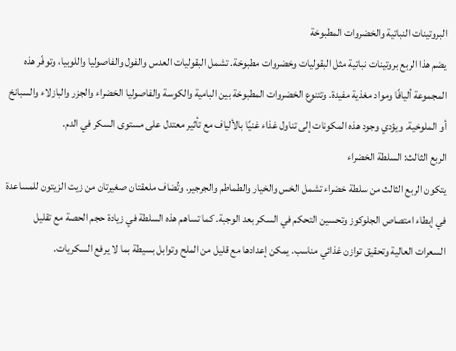البروتينات النباتية والخضروات المطبوخة
يضم هذا الربع بروتينات نباتية مثل البقوليات وخضروات مطبوخة. تشمل البقوليات العدس والفول والفاصوليا واللوبيا، وتوفّر هذه المجموعة أليافًا ومواد مغذية مفيدة. وتتنوع الخضروات المطبوخة بين البامية والكوسة والفاصوليا الخضراء والجزر والبازلاء والسبانخ أو الملوخية. ويؤدي وجود هذه المكونات إلى تناول غذاء غنيًا بالألياف مع تأثير معتدل على مستوى السكر في الدم.
الربع الثالث: السلطة الخضراء
يتكون الربع الثالث من سلطة خضراء تشمل الخس والخيار والطماطم والجرجير. وتُضاف ملعقتان صغيرتان من زيت الزيتون للمساعدة في إبطاء امتصاص الجلوكوز وتحسين التحكم في السكر بعد الوجبة. كما تساهم هذه السلطة في زيادة حجم الحصة مع تقليل السعرات العالية وتحقيق توازن غذائي مناسب. يمكن إعدادها مع قليل من الملح وتوابل بسيطة بما لا يرفع السكريات.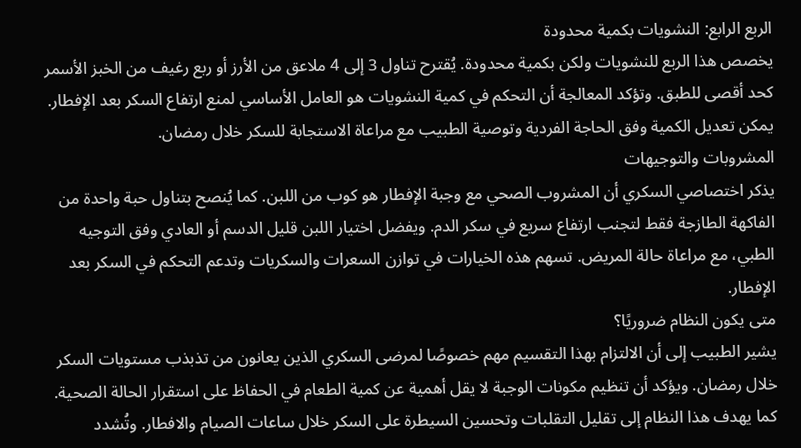الربع الرابع: النشويات بكمية محدودة
يخصص هذا الربع للنشويات ولكن بكمية محدودة. يُقترح تناول 3 إلى 4 ملاعق من الأرز أو ربع رغيف من الخبز الأسمر كحد أقصى للطبق. وتؤكد المعالجة أن التحكم في كمية النشويات هو العامل الأساسي لمنع ارتفاع السكر بعد الإفطار. يمكن تعديل الكمية وفق الحاجة الفردية وتوصية الطبيب مع مراعاة الاستجابة للسكر خلال رمضان.
المشروبات والتوجيهات
يذكر اختصاصي السكري أن المشروب الصحي مع وجبة الإفطار هو كوب من اللبن. كما يُنصح بتناول حبة واحدة من الفاكهة الطازجة فقط لتجنب ارتفاع سريع في سكر الدم. ويفضل اختيار اللبن قليل الدسم أو العادي وفق التوجيه الطبي، مع مراعاة حالة المريض. تسهم هذه الخيارات في توازن السعرات والسكريات وتدعم التحكم في السكر بعد الإفطار.
متى يكون النظام ضروريًا؟
يشير الطبيب إلى أن الالتزام بهذا التقسيم مهم خصوصًا لمرضى السكري الذين يعانون من تذبذب مستويات السكر خلال رمضان. ويؤكد أن تنظيم مكونات الوجبة لا يقل أهمية عن كمية الطعام في الحفاظ على استقرار الحالة الصحية. كما يهدف هذا النظام إلى تقليل التقلبات وتحسين السيطرة على السكر خلال ساعات الصيام والافطار. وتُشدد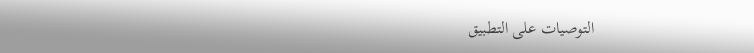التوصيات على التطبيق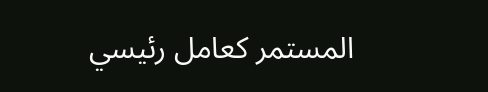المستمر كعامل رئيسي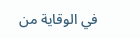في الوقاية من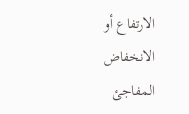الارتفاع أو الانخفاض المفاجئ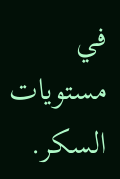في مستويات السكر.